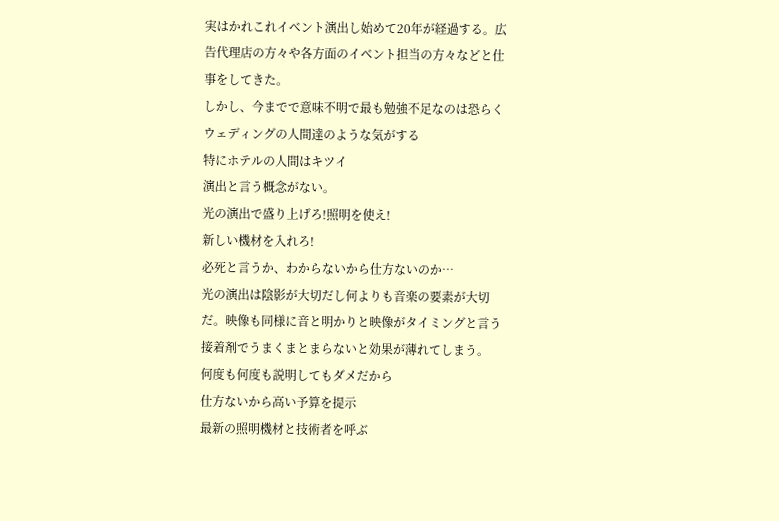実はかれこれイベント演出し始めて20年が経過する。広告代理店の方々や各方面のイベント担当の方々などと仕事をしてきた。
しかし、今までで意味不明で最も勉強不足なのは恐らくウェディングの人間達のような気がする
特にホテルの人間はキツイ
演出と言う概念がない。
光の演出で盛り上げろ!照明を使え!
新しい機材を入れろ!
必死と言うか、わからないから仕方ないのか…
光の演出は陰影が大切だし何よりも音楽の要素が大切だ。映像も同様に音と明かりと映像がタイミングと言う接着剤でうまくまとまらないと効果が薄れてしまう。
何度も何度も説明してもダメだから
仕方ないから高い予算を提示
最新の照明機材と技術者を呼ぶ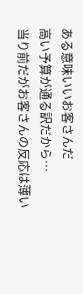ある意味いいお客さんだ
高い予算が通る訳だから…
当り前だがお客さんの反応は薄い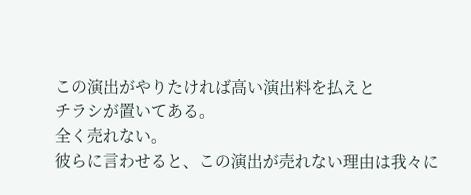この演出がやりたければ高い演出料を払えと
チラシが置いてある。
全く売れない。
彼らに言わせると、この演出が売れない理由は我々に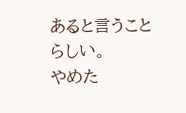あると言うことらしい。
やめた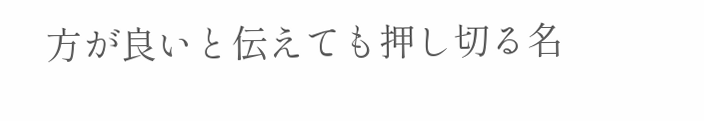方が良いと伝えても押し切る名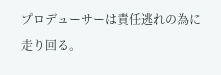プロデューサーは責任逃れの為に走り回る。